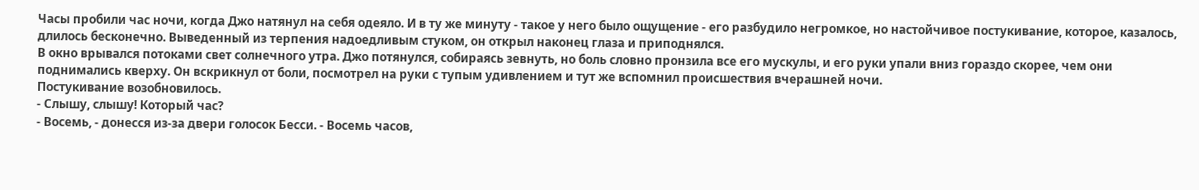Часы пробили час ночи, когда Джо натянул на себя одеяло. И в ту же минуту - такое у него было ощущение - его разбудило негромкое, но настойчивое постукивание, которое, казалось, длилось бесконечно. Выведенный из терпения надоедливым стуком, он открыл наконец глаза и приподнялся.
В окно врывался потоками свет солнечного утра. Джо потянулся, собираясь зевнуть, но боль словно пронзила все его мускулы, и его руки упали вниз гораздо скорее, чем они поднимались кверху. Он вскрикнул от боли, посмотрел на руки с тупым удивлением и тут же вспомнил происшествия вчерашней ночи.
Постукивание возобновилось.
- Слышу, слышу! Который час?
- Восемь, - донесся из-за двери голосок Бесси. - Восемь часов,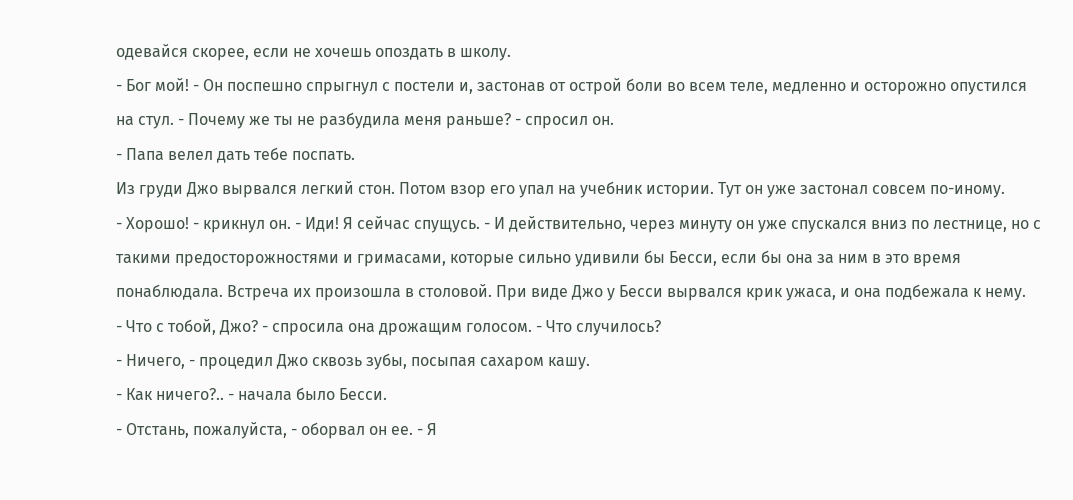одевайся скорее, если не хочешь опоздать в школу.
- Бог мой! - Он поспешно спрыгнул с постели и, застонав от острой боли во всем теле, медленно и осторожно опустился на стул. - Почему же ты не разбудила меня раньше? - спросил он.
- Папа велел дать тебе поспать.
Из груди Джо вырвался легкий стон. Потом взор его упал на учебник истории. Тут он уже застонал совсем по-иному.
- Хорошо! - крикнул он. - Иди! Я сейчас спущусь. - И действительно, через минуту он уже спускался вниз по лестнице, но с такими предосторожностями и гримасами, которые сильно удивили бы Бесси, если бы она за ним в это время понаблюдала. Встреча их произошла в столовой. При виде Джо у Бесси вырвался крик ужаса, и она подбежала к нему.
- Что с тобой, Джо? - спросила она дрожащим голосом. - Что случилось?
- Ничего, - процедил Джо сквозь зубы, посыпая сахаром кашу.
- Как ничего?.. - начала было Бесси.
- Отстань, пожалуйста, - оборвал он ее. - Я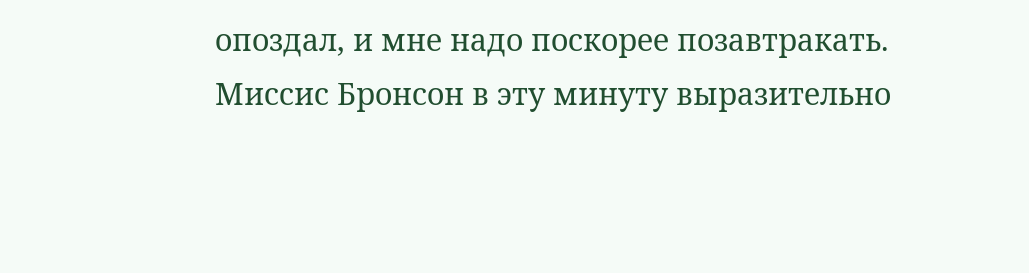опоздал, и мне надо поскорее позавтракать.
Миссис Бронсон в эту минуту выразительно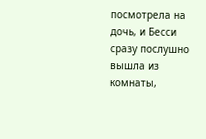посмотрела на дочь, и Бесси сразу послушно вышла из комнаты,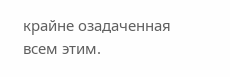крайне озадаченная всем этим.